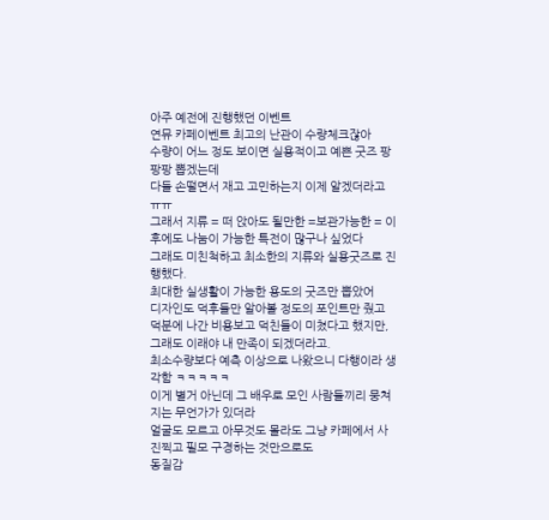아주 예전에 진행했던 이벤트
연뮤 카페이벤트 최고의 난관이 수량체크잖아
수량이 어느 정도 보이면 실용적이고 예쁜 굿즈 팡팡팡 뽑겠는데
다들 손떨면서 재고 고민하는지 이제 알겠더라고 ㅠㅠ
그래서 지류 = 떠 앉아도 될만한 =보관가능한 = 이후에도 나눔이 가능한 특전이 많구나 싶었다
그래도 미친척하고 최소한의 지류와 실용굿즈로 진행했다.
최대한 실생활이 가능한 용도의 굿즈만 뽑았어
디자인도 덕후들만 알아볼 정도의 포인트만 줬고
덕분에 나간 비용보고 덕친들이 미쳤다고 했지만, 그래도 이래야 내 만족이 되겠더라고.
최소수량보다 예측 이상으로 나왔으니 다행이라 생각함 ㅋㅋㅋㅋㅋ
이게 별거 아닌데 그 배우로 모인 사람들끼리 뭉쳐지는 무언가가 있더라
얼굴도 모르고 아무것도 몰라도 그냥 카페에서 사진찍고 필모 구경하는 것만으로도
동질감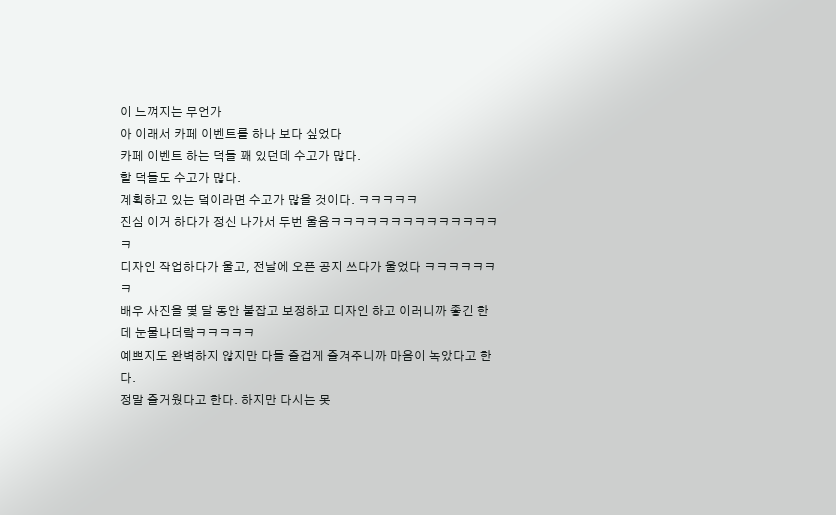이 느껴지는 무언가
아 이래서 카페 이벤트를 하나 보다 싶었다
카페 이벤트 하는 덕들 꽤 있던데 수고가 많다.
할 덕들도 수고가 많다.
계획하고 있는 덬이라면 수고가 많을 것이다. ㅋㅋㅋㅋㅋ
진심 이거 하다가 정신 나가서 두번 울음ㅋㅋㅋㅋㅋㅋㅋㅋㅋㅋㅋㅋㅋㅋㅋ
디자인 작업하다가 울고, 전날에 오픈 공지 쓰다가 울었다 ㅋㅋㅋㅋㅋㅋㅋ
배우 사진을 몇 달 동안 붙잡고 보정하고 디자인 하고 이러니까 좋긴 한데 눈물나더랔ㅋㅋㅋㅋㅋ
예쁘지도 완벽하지 않지만 다들 즐겁게 즐겨주니까 마음이 녹았다고 한다.
정말 즐거웠다고 한다. 하지만 다시는 못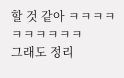할 것 같아 ㅋㅋㅋㅋㅋㅋㅋㅋㅋㅋ
그래도 정리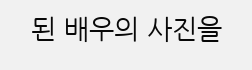된 배우의 사진을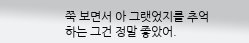쭉 보면서 아 그랫었지를 추억하는 그건 정말 좋았어.